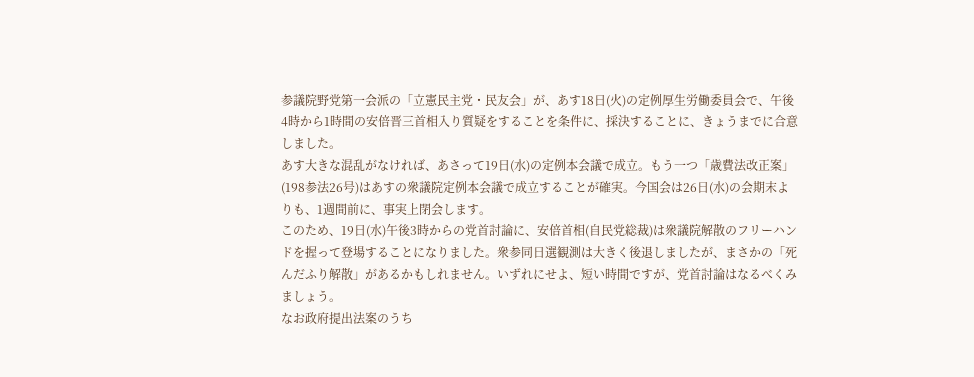参議院野党第一会派の「立憲民主党・民友会」が、あす18日(火)の定例厚生労働委員会で、午後4時から1時間の安倍晋三首相入り質疑をすることを条件に、採決することに、きょうまでに合意しました。
あす大きな混乱がなければ、あさって19日(水)の定例本会議で成立。もう一つ「歳費法改正案」(198参法26号)はあすの衆議院定例本会議で成立することが確実。今国会は26日(水)の会期末よりも、1週間前に、事実上閉会します。
このため、19日(水)午後3時からの党首討論に、安倍首相(自民党総裁)は衆議院解散のフリーハンドを握って登場することになりました。衆参同日選観測は大きく後退しましたが、まさかの「死んだふり解散」があるかもしれません。いずれにせよ、短い時間ですが、党首討論はなるべくみましょう。
なお政府提出法案のうち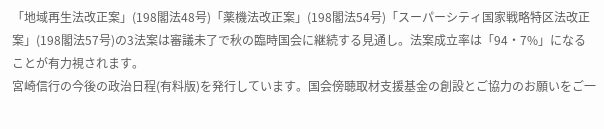「地域再生法改正案」(198閣法48号)「薬機法改正案」(198閣法54号)「スーパーシティ国家戦略特区法改正案」(198閣法57号)の3法案は審議未了で秋の臨時国会に継続する見通し。法案成立率は「94・7%」になることが有力視されます。
宮崎信行の今後の政治日程(有料版)を発行しています。国会傍聴取材支援基金の創設とご協力のお願いをご一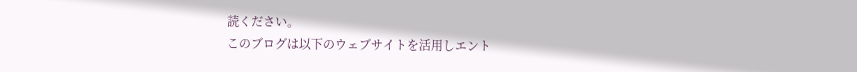読ください。
このブログは以下のウェブサイトを活用しエント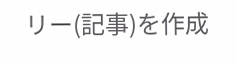リー(記事)を作成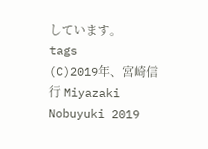しています。
tags
(C)2019年、宮崎信行 Miyazaki Nobuyuki 2019